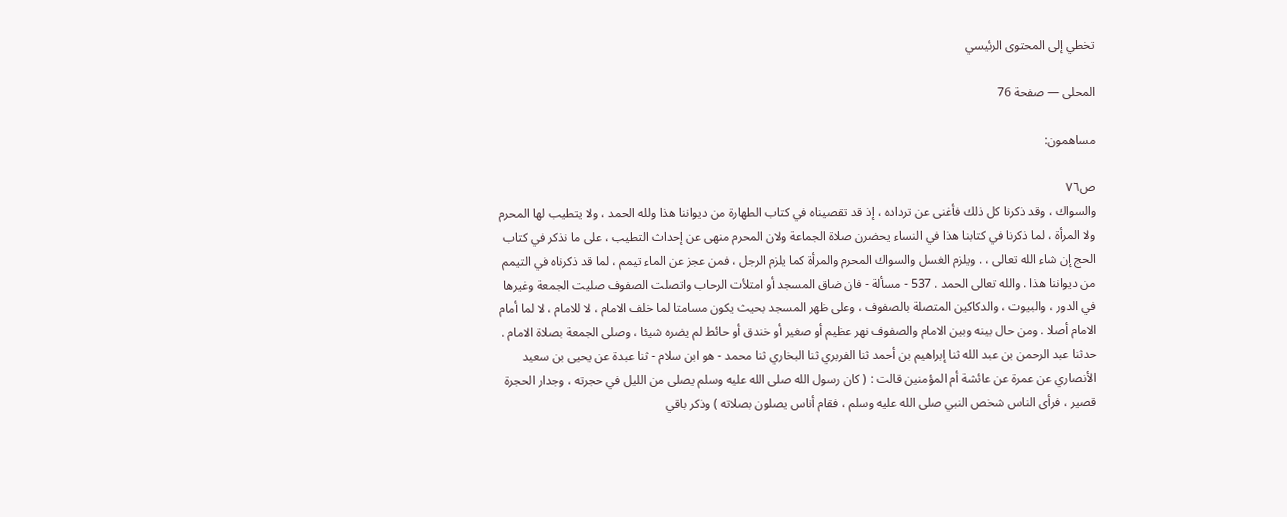تخطي إلى المحتوى الرئيسي

المحلى — صفحة 76

مساهمون:

ص٧٦
والسواك ، وقد ذكرنا كل ذلك فأغنى عن ترداده ، إذ قد تقصيناه في كتاب الطهارة من ديواننا هذا ولله الحمد ، ولا يتطيب لها المحرم ولا المرأة ، لما ذكرنا في كتابنا هذا في النساء يحضرن صلاة الجماعة ولان المحرم منهى عن إحداث التطيب ، على ما نذكر في كتاب الحج إن شاء الله تعالى ، . ويلزم الغسل والسواك المحرم والمرأة كما يلزم الرجل ، فمن عجز عن الماء تيمم ، لما قد ذكرناه في التيمم من ديواننا هذا . والله تعالى الحمد . 537 - مسألة - فان ضاق المسجد أو امتلأت الرحاب واتصلت الصفوف صليت الجمعة وغيرها في الدور ، والبيوت ، والدكاكين المتصلة بالصفوف ، وعلى ظهر المسجد بحيث يكون مسامتا لما خلف الامام ، لا للامام ، لا لما أمام الامام أصلا . ومن حال بينه وبين الامام والصفوف نهر عظيم أو صغير أو خندق أو حائط لم يضره شيئا ، وصلى الجمعة بصلاة الامام . حدثنا عبد الرحمن بن عبد الله ثنا إبراهيم بن أحمد ثنا الفربري ثنا البخاري ثنا محمد - هو ابن سلام - ثنا عبدة عن يحيى بن سعيد الأنصاري عن عمرة عن عائشة أم المؤمنين قالت : ( كان رسول الله صلى الله عليه وسلم يصلى من الليل في حجرته ، وجدار الحجرة قصير ، فرأى الناس شخص النبي صلى الله عليه وسلم ، فقام أناس يصلون بصلاته ) وذكر باقي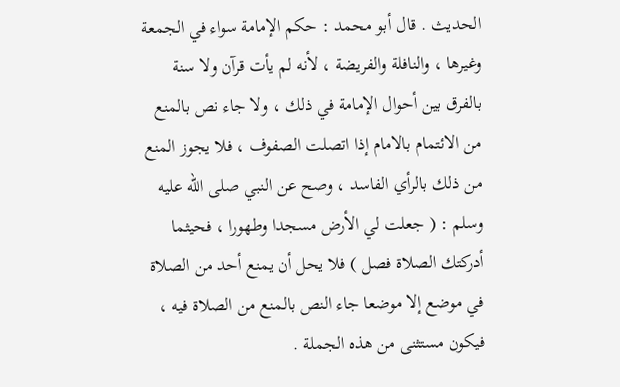الحديث . قال أبو محمد : حكم الإمامة سواء في الجمعة وغيرها ، والنافلة والفريضة ، لأنه لم يأت قرآن ولا سنة بالفرق بين أحوال الإمامة في ذلك ، ولا جاء نص بالمنع من الائتمام بالامام إذا اتصلت الصفوف ، فلا يجوز المنع من ذلك بالرأي الفاسد ، وصح عن النبي صلى الله عليه وسلم : ( جعلت لي الأرض مسجدا وطهورا ، فحيثما أدركتك الصلاة فصل ) فلا يحل أن يمنع أحد من الصلاة في موضع إلا موضعا جاء النص بالمنع من الصلاة فيه ، فيكون مستثنى من هذه الجملة .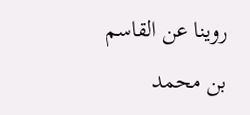روينا عن القاسم بن محمد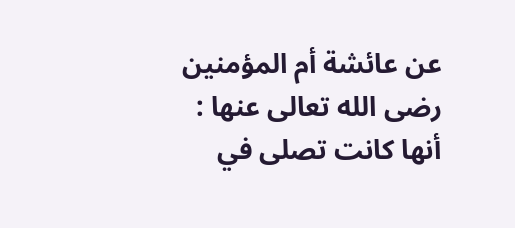عن عائشة أم المؤمنين رضى الله تعالى عنها : أنها كانت تصلى في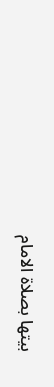بيتها بصلاة الامام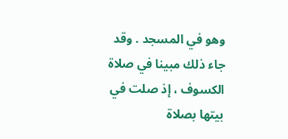وهو في المسجد . وقد جاء ذلك مبينا في صلاة الكسوف ، إذ صلت في بيتها بصلاة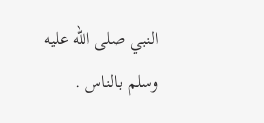النبي صلى الله عليه وسلم بالناس .